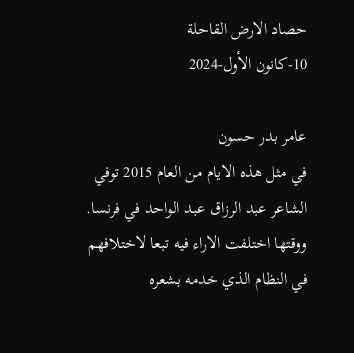حصاد الارض القاحلة
10-كانون الأول-2024

عامر بدر حسون
في مثل هذه الايام من العام 2015 توفي الشاعر عبد الرزاق عبد الواحد في فرنسا.
ووقتها اختلفت الاراء فيه تبعا لاختلافهم في النظام الذي خدمه بشعره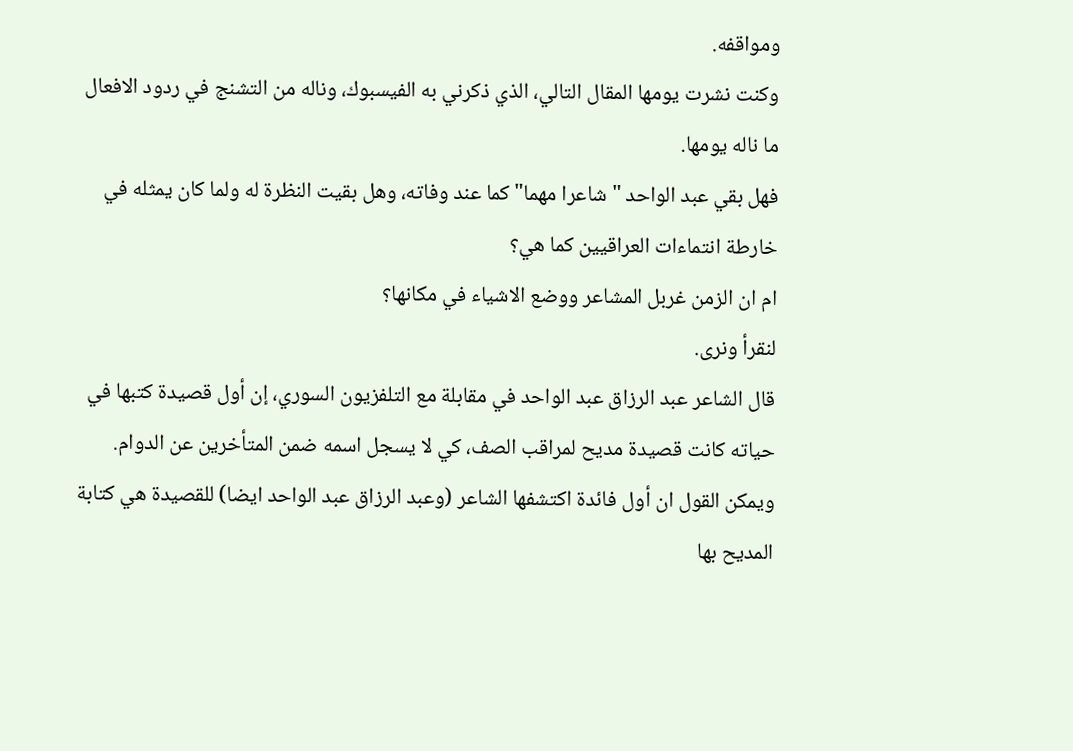ومواقفه.
وكنت نشرت يومها المقال التالي، الذي ذكرني به الفيسبوك، وناله من التشنج في ردود الافعال ما ناله يومها.
فهل بقي عبد الواحد "شاعرا مهما" كما عند وفاته، وهل بقيت النظرة له ولما كان يمثله في خارطة انتماءات العراقيين كما هي؟
ام ان الزمن غربل المشاعر ووضع الاشياء في مكانها؟
لنقرأ ونرى.
قال الشاعر عبد الرزاق عبد الواحد في مقابلة مع التلفزيون السوري، إن أول قصيدة كتبها في حياته كانت قصيدة مديح لمراقب الصف، كي لا يسجل اسمه ضمن المتأخرين عن الدوام.
ويمكن القول ان أول فائدة اكتشفها الشاعر (وعبد الرزاق عبد الواحد ايضا) للقصيدة هي كتابة المديح بها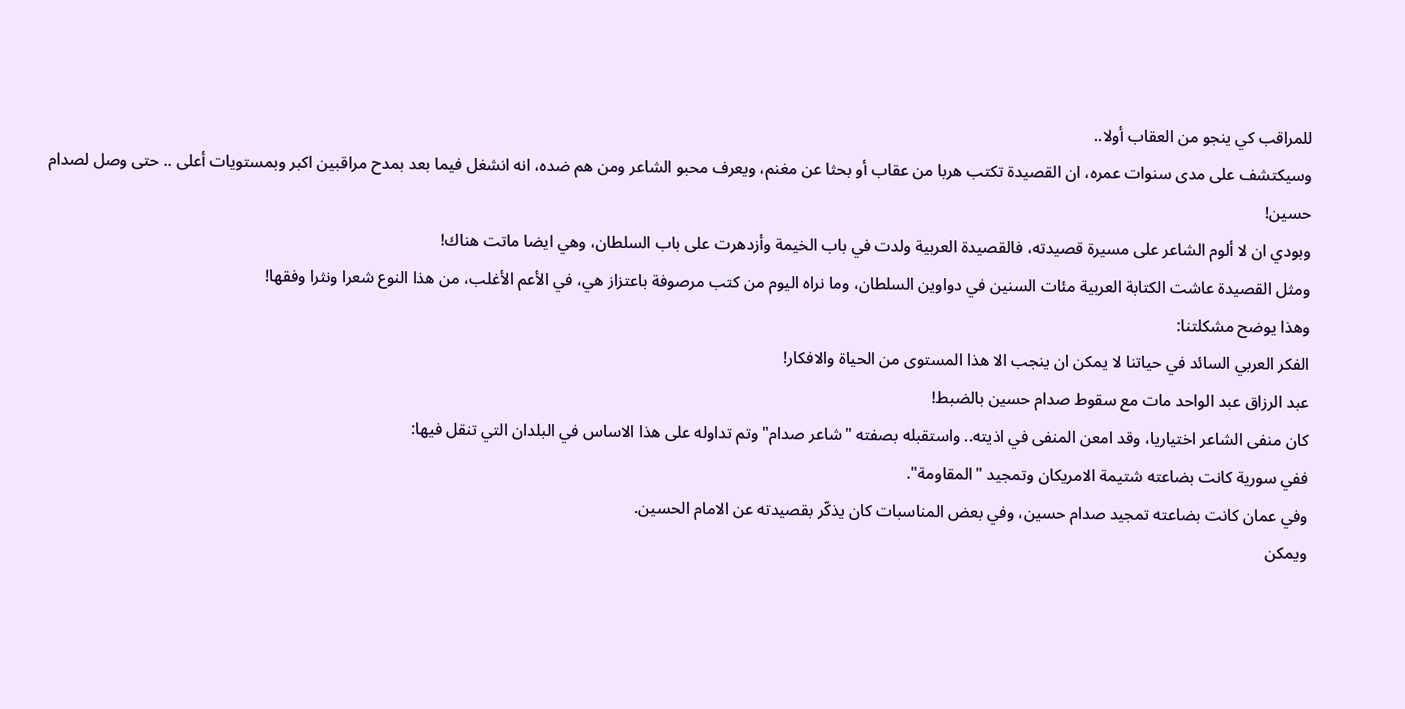للمراقب كي ينجو من العقاب أولا..
وسيكتشف على مدى سنوات عمره، ان القصيدة تكتب هربا من عقاب أو بحثا عن مغنم، ويعرف محبو الشاعر ومن هم ضده، انه انشغل فيما بعد بمدح مراقبين اكبر وبمستويات أعلى .. حتى وصل لصدام حسين!
وبودي ان لا ألوم الشاعر على مسيرة قصيدته، فالقصيدة العربية ولدت في باب الخيمة وأزدهرت على باب السلطان، وهي ايضا ماتت هناك!
ومثل القصيدة عاشت الكتابة العربية مئات السنين في دواوين السلطان، وما نراه اليوم من كتب مرصوفة باعتزاز هي، في الأعم الأغلب، من هذا النوع شعرا ونثرا وفقها!
وهذا يوضح مشكلتنا:
الفكر العربي السائد في حياتنا لا يمكن ان ينجب الا هذا المستوى من الحياة والافكار!
عبد الرزاق عبد الواحد مات مع سقوط صدام حسين بالضبط!
كان منفى الشاعر اختياريا، وقد امعن المنفى في اذيته.. واستقبله بصفته "شاعر صدام" وتم تداوله على هذا الاساس في البلدان التي تنقل فيها:
ففي سورية كانت بضاعته شتيمة الامريكان وتمجيد "المقاومة".
وفي عمان كانت بضاعته تمجيد صدام حسين، وفي بعض المناسبات كان يذكّر بقصيدته عن الامام الحسين.
ويمكن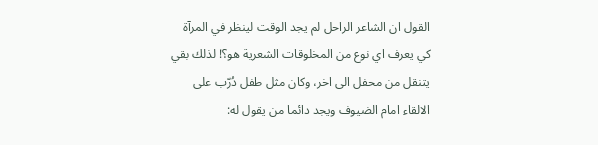القول ان الشاعر الراحل لم يجد الوقت لينظر في المرآة كي يعرف اي نوع من المخلوقات الشعرية هو؟! لذلك بقي يتنقل من محفل الى اخر، وكان مثل طفل دُرّب على الالقاء امام الضيوف ويجد دائما من يقول له: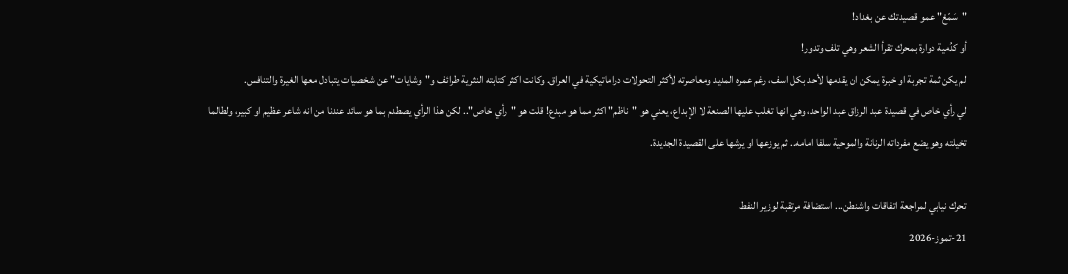"سَمّعْ" عمو قصيدتك عن بغداد!
أو كدُمية دوارة بمحرك تقرأ الشعر وهي تلف وتدور!
لم يكن ثمة تجربة او خبرة يمكن ان يقدمها لأحد بكل اسف، رغم عمره المديد ومعاصرته لأكثر التحولات دراماتيكية في العراق. وكانت اكثر كتابته النثرية طرائف و"وشايات" عن شخصيات يتبادل معها الغيرة والتنافس.
لي رأي خاص في قصيدة عبد الرزاق عبد الواحد، وهي انها تغلب عليها الصنعة لا الإبداع، يعني هو "ناظم" اكثر مما هو مبدع! قلت هو "رأي خاص".. لكن هذا الرأي يصطدم بما هو سائد عندنا من انه شاعر عظيم او كبير، ولطالما تخيلته وهو يضع مفرداته الرنانة والموحية سلفا امامه.. ثم يوزعها او يرشها على القصيدة الجديدة.

تحرك نيابي لمراجعة اتفاقات واشنطن... استضافة مرتقبة لوزير النفط
21-تموز-2026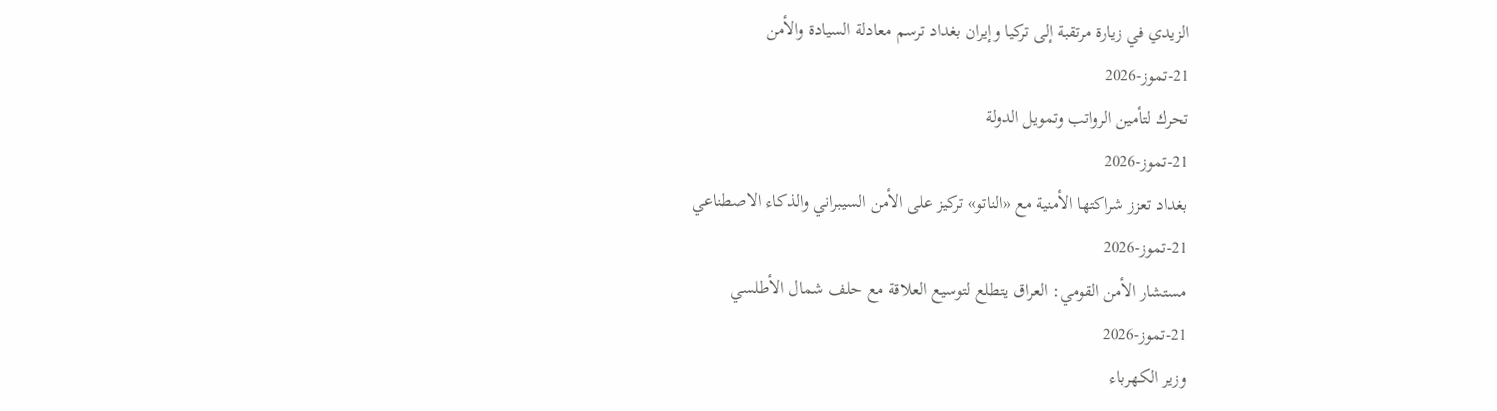الزيدي في زيارة مرتقبة إلى تركيا وإيران بغداد ترسم معادلة السيادة والأمن
21-تموز-2026
تحرك لتأمين الرواتب وتمويل الدولة
21-تموز-2026
بغداد تعزز شراكتها الأمنية مع «الناتو» تركيز على الأمن السيبراني والذكاء الاصطناعي
21-تموز-2026
مستشار الأمن القومي: العراق يتطلع لتوسيع العلاقة مع حلف شمال الأطلسي
21-تموز-2026
وزير الكهرباء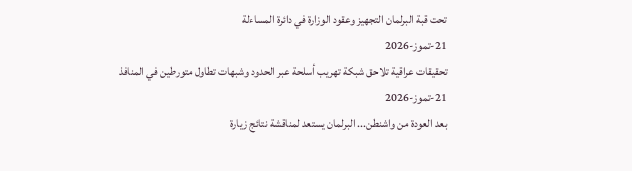تحت قبة البرلمان التجهيز وعقود الوزارة في دائرة المساءلة
21-تموز-2026
تحقيقات عراقية تلاحق شبكة تهريب أسلحة عبر الحدود وشبهات تطاول متورطين في المنافذ
21-تموز-2026
بعد العودة من واشنطن... البرلمان يستعد لمناقشة نتائج زيارة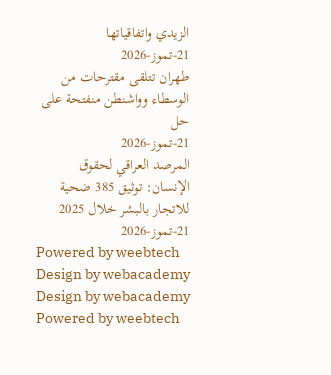الزيدي واتفاقياتها
21-تموز-2026
طهران تتلقى مقترحات من الوسطاء وواشنطن منفتحة على حل
21-تموز-2026
المرصد العراقي لحقوق الإنسان: توثيق 385 ضحية للاتجار بالبشر خلال 2025
21-تموز-2026
Powered by weebtech Design by webacademy
Design by webacademy
Powered by weebtech